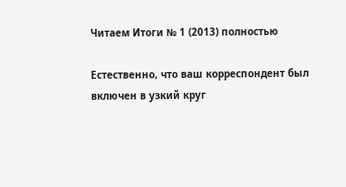Читаем Итоги № 1 (2013) полностью

Естественно, что ваш корреспондент был включен в узкий круг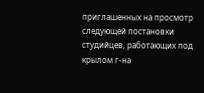приглашенных на просмотр следующей постановки студийцев, работающих под крылом г-на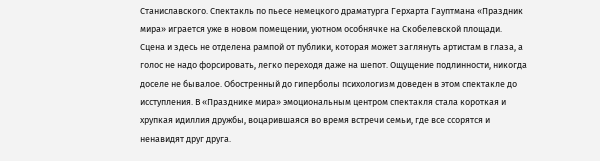Станиславского. Спектакль по пьесе немецкого драматурга Герхарта Гауптмана «Праздник мира» играется уже в новом помещении, уютном особнячке на Скобелевской площади. Сцена и здесь не отделена рампой от публики, которая может заглянуть артистам в глаза, а голос не надо форсировать, легко переходя даже на шепот. Ощущение подлинности, никогда доселе не бывалое. Обостренный до гиперболы психологизм доведен в этом спектакле до исступления. В «Празднике мира» эмоциональным центром спектакля стала короткая и хрупкая идиллия дружбы, воцарившаяся во время встречи семьи, где все ссорятся и ненавидят друг друга.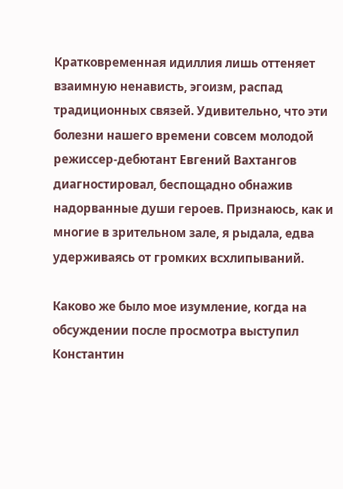Кратковременная идиллия лишь оттеняет взаимную ненависть, эгоизм, распад традиционных связей. Удивительно, что эти болезни нашего времени совсем молодой режиссер-дебютант Евгений Вахтангов диагностировал, беспощадно обнажив надорванные души героев. Признаюсь, как и многие в зрительном зале, я рыдала, едва удерживаясь от громких всхлипываний.

Каково же было мое изумление, когда на обсуждении после просмотра выступил Константин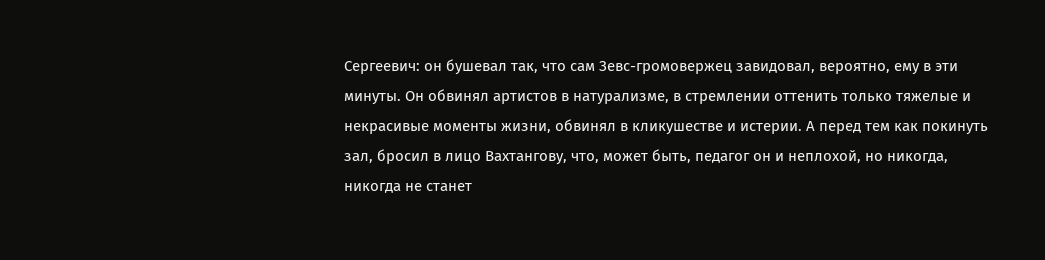Сергеевич: он бушевал так, что сам Зевс-громовержец завидовал, вероятно, ему в эти минуты. Он обвинял артистов в натурализме, в стремлении оттенить только тяжелые и некрасивые моменты жизни, обвинял в кликушестве и истерии. А перед тем как покинуть зал, бросил в лицо Вахтангову, что, может быть, педагог он и неплохой, но никогда, никогда не станет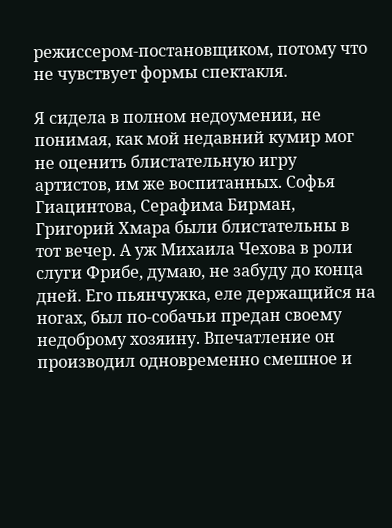режиссером-постановщиком, потому что не чувствует формы спектакля.

Я сидела в полном недоумении, не понимая, как мой недавний кумир мог не оценить блистательную игру артистов, им же воспитанных. Софья Гиацинтова, Серафима Бирман, Григорий Хмара были блистательны в тот вечер. А уж Михаила Чехова в роли слуги Фрибе, думаю, не забуду до конца дней. Его пьянчужка, еле держащийся на ногах, был по-собачьи предан своему недоброму хозяину. Впечатление он производил одновременно смешное и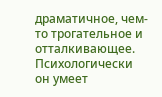драматичное, чем-то трогательное и отталкивающее. Психологически он умеет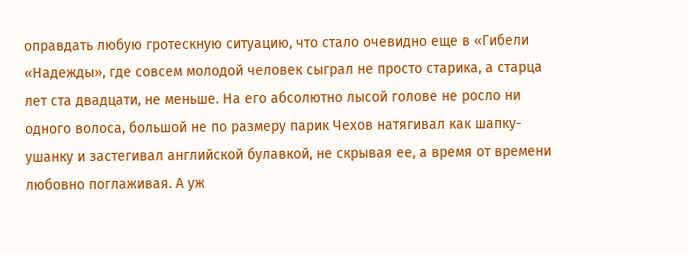оправдать любую гротескную ситуацию, что стало очевидно еще в «Гибели «Надежды», где совсем молодой человек сыграл не просто старика, а старца лет ста двадцати, не меньше. На его абсолютно лысой голове не росло ни одного волоса, большой не по размеру парик Чехов натягивал как шапку-ушанку и застегивал английской булавкой, не скрывая ее, а время от времени любовно поглаживая. А уж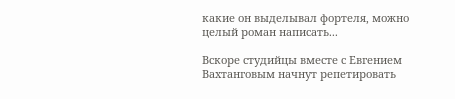какие он выделывал фортеля, можно целый роман написать...

Вскоре студийцы вместе с Евгением Вахтанговым начнут репетировать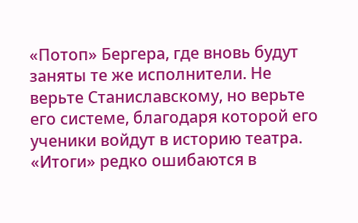«Потоп» Бергера, где вновь будут заняты те же исполнители. Не верьте Станиславскому, но верьте его системе, благодаря которой его ученики войдут в историю театра. «Итоги» редко ошибаются в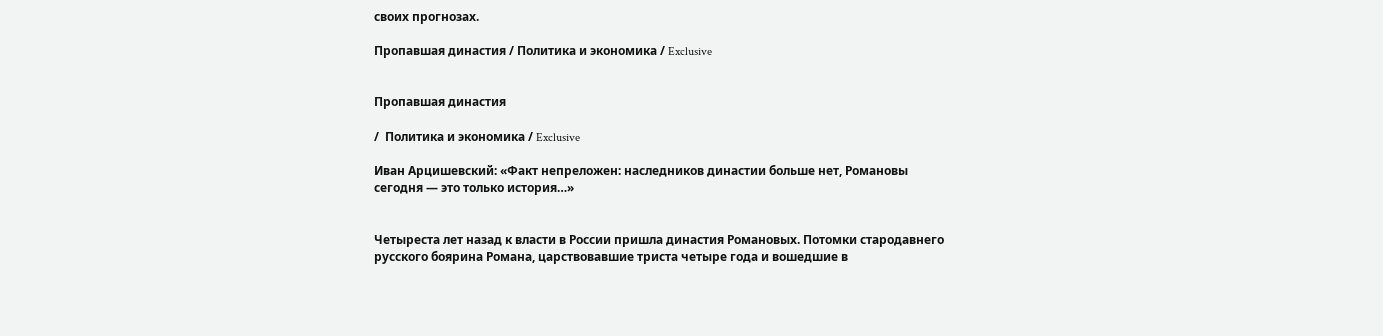своих прогнозах.

Пропавшая династия / Политика и экономика / Exclusive


Пропавшая династия

/  Политика и экономика / Exclusive

Иван Арцишевский: «Факт непреложен: наследников династии больше нет, Романовы сегодня — это только история…»


Четыреста лет назад к власти в России пришла династия Романовых. Потомки стародавнего русского боярина Романа, царствовавшие триста четыре года и вошедшие в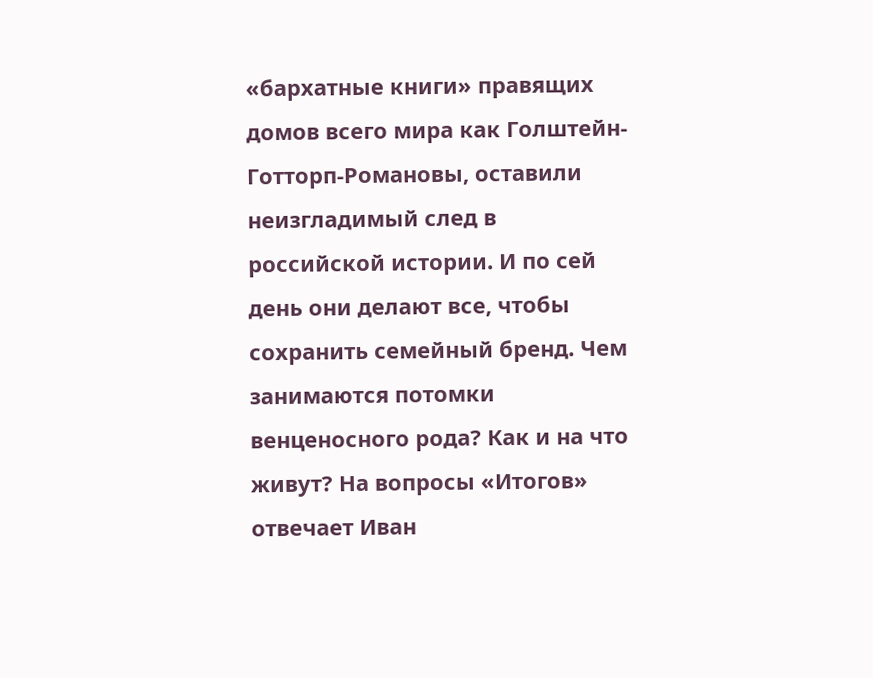«бархатные книги» правящих домов всего мира как Голштейн-Готторп-Романовы, оставили неизгладимый след в российской истории. И по сей день они делают все, чтобы сохранить семейный бренд. Чем занимаются потомки венценосного рода? Как и на что живут? На вопросы «Итогов» отвечает Иван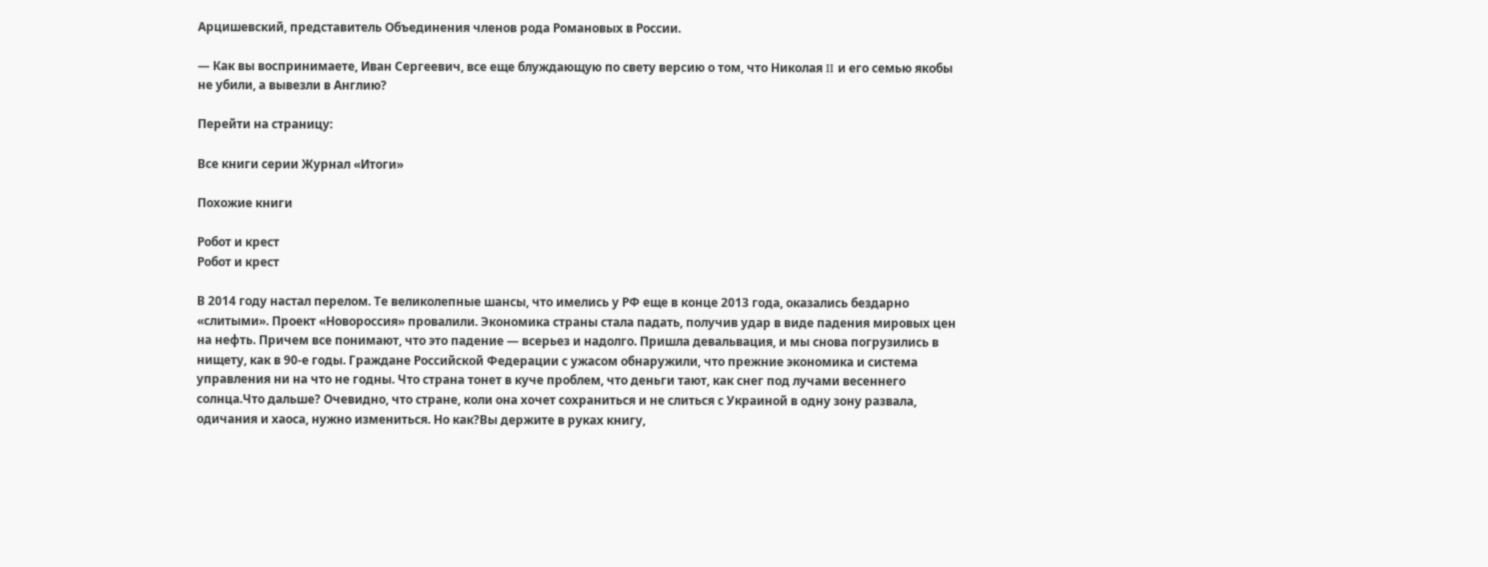Арцишевский, представитель Объединения членов рода Романовых в России.

— Как вы воспринимаете, Иван Сергеевич, все еще блуждающую по свету версию о том, что Николая II и его семью якобы не убили, а вывезли в Англию?

Перейти на страницу:

Все книги серии Журнал «Итоги»

Похожие книги

Робот и крест
Робот и крест

В 2014 году настал перелом. Те великолепные шансы, что имелись у РФ еще в конце 2013 года, оказались бездарно «слитыми». Проект «Новороссия» провалили. Экономика страны стала падать, получив удар в виде падения мировых цен на нефть. Причем все понимают, что это падение — всерьез и надолго. Пришла девальвация, и мы снова погрузились в нищету, как в 90-е годы. Граждане Российской Федерации с ужасом обнаружили, что прежние экономика и система управления ни на что не годны. Что страна тонет в куче проблем, что деньги тают, как снег под лучами весеннего солнца.Что дальше? Очевидно, что стране, коли она хочет сохраниться и не слиться с Украиной в одну зону развала, одичания и хаоса, нужно измениться. Но как?Вы держите в руках книгу,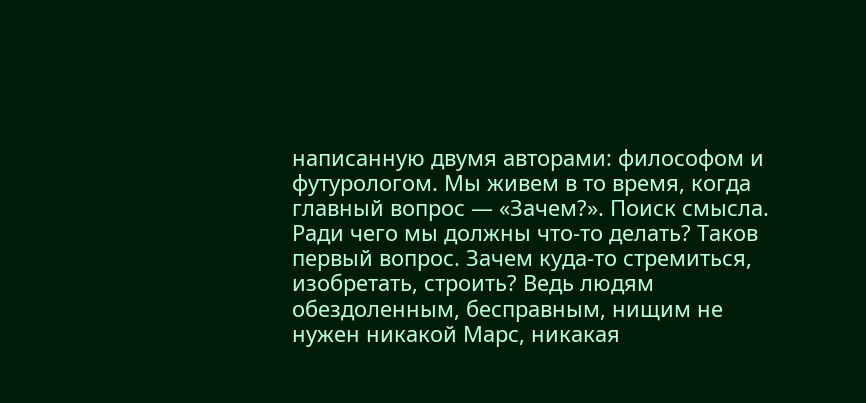написанную двумя авторами: философом и футурологом. Мы живем в то время, когда главный вопрос — «Зачем?». Поиск смысла. Ради чего мы должны что-то делать? Таков первый вопрос. Зачем куда-то стремиться, изобретать, строить? Ведь людям обездоленным, бесправным, нищим не нужен никакой Марс, никакая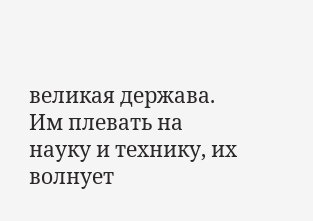великая держава. Им плевать на науку и технику, их волнует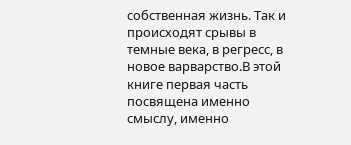собственная жизнь. Так и происходят срывы в темные века, в регресс, в новое варварство.В этой книге первая часть посвящена именно смыслу, именно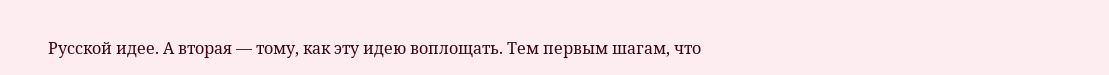Русской идее. А вторая — тому, как эту идею воплощать. Тем первым шагам, что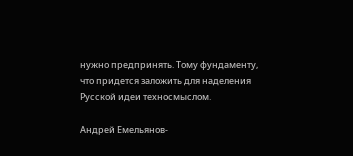нужно предпринять. Тому фундаменту, что придется заложить для наделения Русской идеи техносмыслом.

Андрей Емельянов-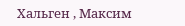Хальген , Максим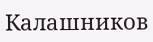Калашников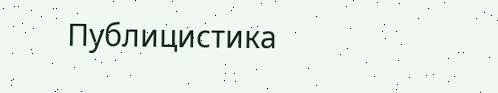Публицистика